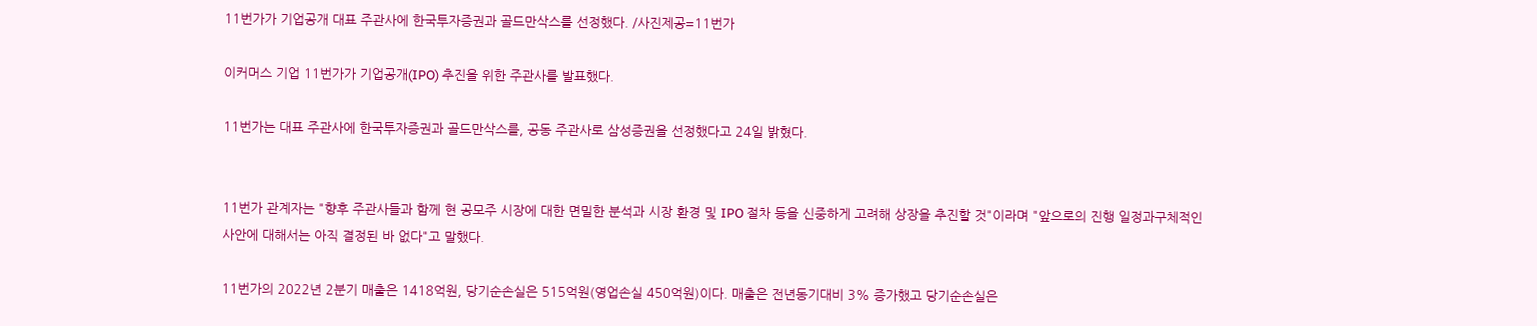11번가가 기업공개 대표 주관사에 한국투자증권과 골드만삭스를 선정했다. /사진제공=11번가

이커머스 기업 11번가가 기업공개(IPO) 추진을 위한 주관사를 발표했다.

11번가는 대표 주관사에 한국투자증권과 골드만삭스를, 공동 주관사로 삼성증권을 선정했다고 24일 밝혔다.


11번가 관계자는 "향후 주관사들과 함께 현 공모주 시장에 대한 면밀한 분석과 시장 환경 및 IPO 절차 등을 신중하게 고려해 상장을 추진할 것"이라며 "앞으로의 진행 일정과구체적인 사안에 대해서는 아직 결정된 바 없다"고 말했다.

11번가의 2022년 2분기 매출은 1418억원, 당기순손실은 515억원(영업손실 450억원)이다. 매출은 전년동기대비 3% 증가했고 당기순손실은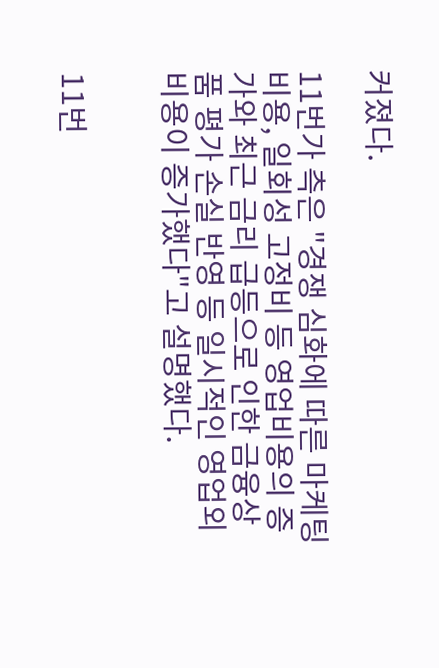커졌다.

11번가 측은 "경쟁 심화에 따른 마케팅 비용, 일회성 고정비 등 영업비용의 증가와 최근 금리 급등으로 인한 금융상품 평가 손실 반영 등 일시적인 영업외비용이 증가했다"고 설명했다.


11번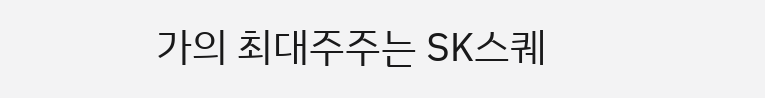가의 최대주주는 SK스퀘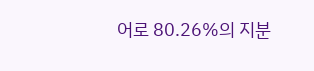어로 80.26%의 지분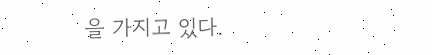을 가지고 있다.